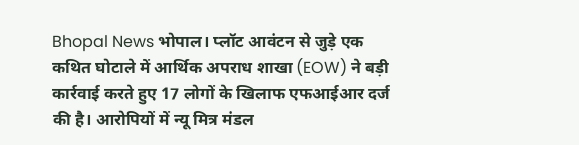Bhopal News भोपाल। प्लॉट आवंटन से जुड़े एक कथित घोटाले में आर्थिक अपराध शाखा (EOW) ने बड़ी कार्रवाई करते हुए 17 लोगों के खिलाफ एफआईआर दर्ज की है। आरोपियों में न्यू मित्र मंडल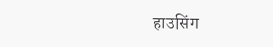हाउसिंग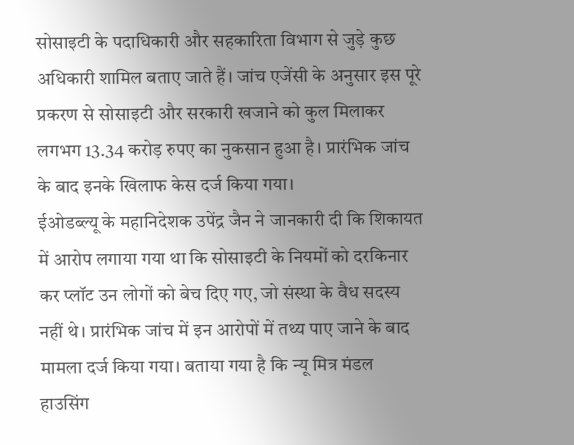सोसाइटी के पदाधिकारी और सहकारिता विभाग से जुड़े कुछ अधिकारी शामिल बताए जाते हैं। जांच एजेंसी के अनुसार इस पूरे प्रकरण से सोसाइटी और सरकारी खजाने को कुल मिलाकर लगभग 13.34 करोड़ रुपए का नुकसान हुआ है। प्रारंभिक जांच के बाद इनके खिलाफ केस दर्ज किया गया।
ईओडब्ल्यू के महानिदेशक उपेंद्र जैन ने जानकारी दी कि शिकायत में आरोप लगाया गया था कि सोसाइटी के नियमों को दरकिनार कर प्लॉट उन लोगों को बेच दिए गए, जो संस्था के वैध सदस्य नहीं थे। प्रारंभिक जांच में इन आरोपों में तथ्य पाए जाने के बाद मामला दर्ज किया गया। बताया गया है कि न्यू मित्र मंडल हाउसिंग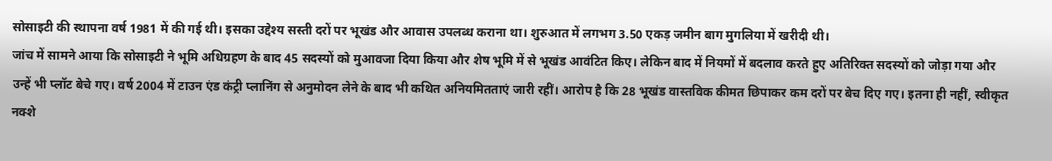सोसाइटी की स्थापना वर्ष 1981 में की गई थी। इसका उद्देश्य सस्ती दरों पर भूखंड और आवास उपलब्ध कराना था। शुरुआत में लगभग 3.50 एकड़ जमीन बाग मुगलिया में खरीदी थी।
जांच में सामने आया कि सोसाइटी ने भूमि अधिग्रहण के बाद 45 सदस्यों को मुआवजा दिया किया और शेष भूमि में से भूखंड आवंटित किए। लेकिन बाद में नियमों में बदलाव करते हुए अतिरिक्त सदस्यों को जोड़ा गया और उन्हें भी प्लॉट बेचे गए। वर्ष 2004 में टाउन एंड कंट्री प्लानिंग से अनुमोदन लेने के बाद भी कथित अनियमितताएं जारी रहीं। आरोप है कि 28 भूखंड वास्तविक कीमत छिपाकर कम दरों पर बेच दिए गए। इतना ही नहीं, स्वीकृत नक्शे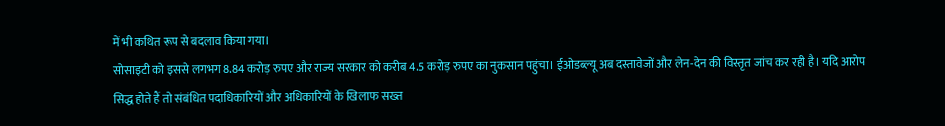में भी कथित रूप से बदलाव किया गया।
सोसाइटी को इससे लगभग 8.84 करोड़ रुपए और राज्य सरकार को करीब 4.5 करोड़ रुपए का नुकसान पहुंचा। ईओडब्ल्यू अब दस्तावेजों और लेन-देन की विस्तृत जांच कर रही है। यदि आरोप सिद्ध होते हैं तो संबंधित पदाधिकारियों और अधिकारियों के खिलाफ सख्त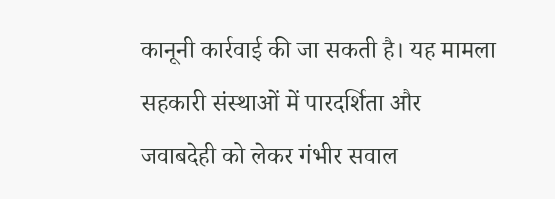कानूनी कार्रवाई की जा सकती है। यह मामला सहकारी संस्थाओं में पारदर्शिता और जवाबदेही को लेकर गंभीर सवाल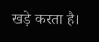खड़े करता है।